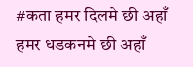#कता हमर दिलमे छी अहाँ हमर धडकनमे छी अहाँ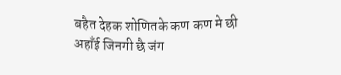बहैत देहक शोणितके कण कण मे छी अहाँई जिनगी छै जंग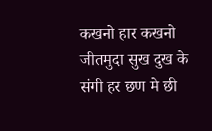कखनो हार कखनो जीतमुदा सुख दुख के संगी हर छण मे छी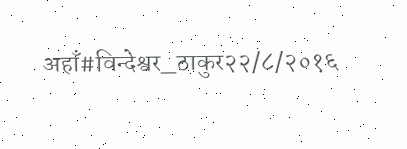अहाँ#विन्देश्वर_ठाकुर२२/८/२०१६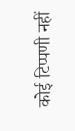कोई टिप्पणी नहीं